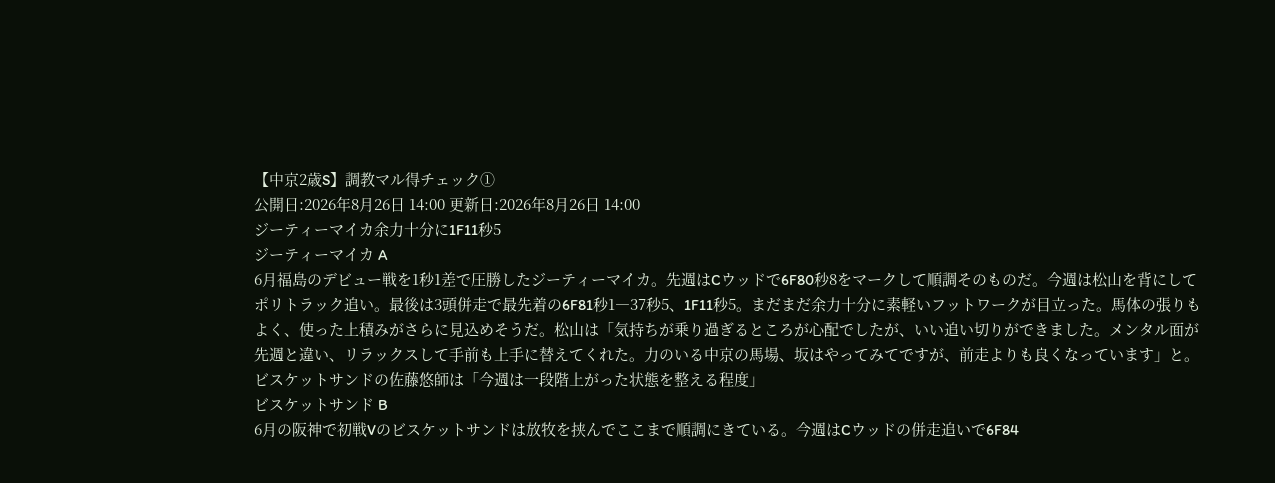【中京2歳S】調教マル得チェック①
公開日:2026年8月26日 14:00 更新日:2026年8月26日 14:00
ジーティーマイカ余力十分に1F11秒5
ジーティーマイカ A
6月福島のデビュー戦を1秒1差で圧勝したジーティーマイカ。先週はCウッドで6F80秒8をマークして順調そのものだ。今週は松山を背にしてポリトラック追い。最後は3頭併走で最先着の6F81秒1―37秒5、1F11秒5。まだまだ余力十分に素軽いフットワークが目立った。馬体の張りもよく、使った上積みがさらに見込めそうだ。松山は「気持ちが乗り過ぎるところが心配でしたが、いい追い切りができました。メンタル面が先週と違い、リラックスして手前も上手に替えてくれた。力のいる中京の馬場、坂はやってみてですが、前走よりも良くなっています」と。
ビスケットサンドの佐藤悠師は「今週は一段階上がった状態を整える程度」
ビスケットサンド B
6月の阪神で初戦Vのビスケットサンドは放牧を挟んでここまで順調にきている。今週はCウッドの併走追いで6F84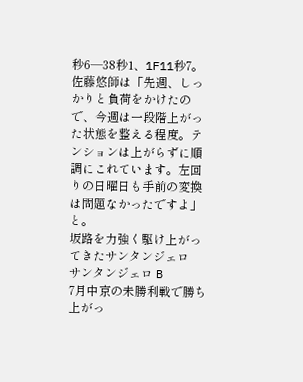秒6―38秒1、1F11秒7。佐藤悠師は「先週、しっかりと負荷をかけたので、今週は一段階上がった状態を整える程度。テンションは上がらずに順調にこれています。左回りの日曜日も手前の変換は問題なかったですよ」と。
坂路を力強く駆け上がってきたサンタンジェロ
サンタンジェロ B
7月中京の未勝利戦で勝ち上がっ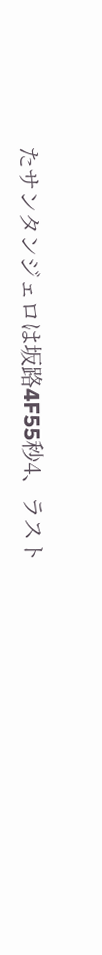たサンタンジェロは坂路4F55秒4、ラスト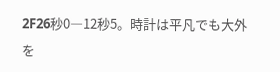2F26秒0―12秒5。時計は平凡でも大外を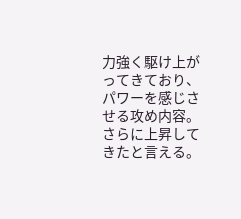力強く駆け上がってきており、パワーを感じさせる攻め内容。さらに上昇してきたと言える。